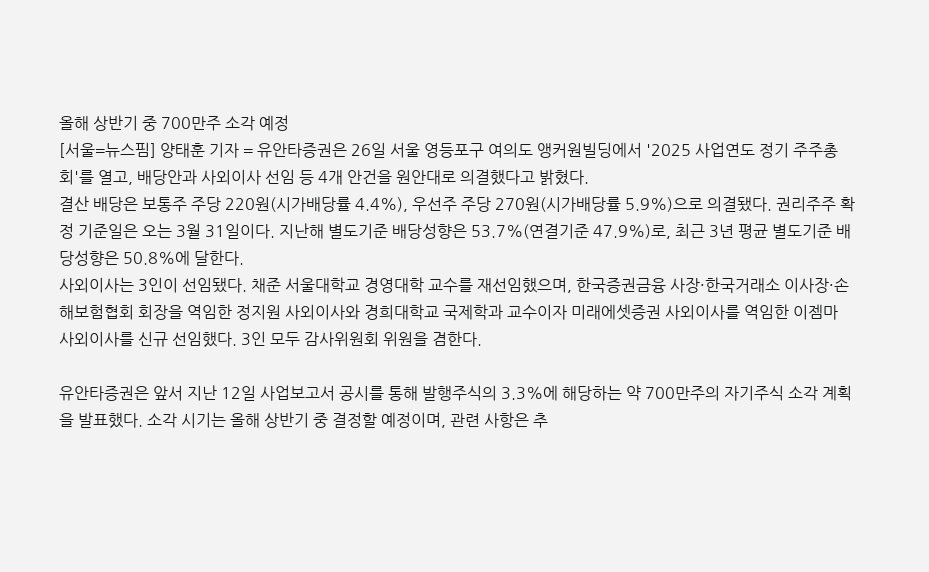올해 상반기 중 700만주 소각 예정
[서울=뉴스핌] 양태훈 기자 = 유안타증권은 26일 서울 영등포구 여의도 앵커원빌딩에서 '2025 사업연도 정기 주주총회'를 열고, 배당안과 사외이사 선임 등 4개 안건을 원안대로 의결했다고 밝혔다.
결산 배당은 보통주 주당 220원(시가배당률 4.4%), 우선주 주당 270원(시가배당률 5.9%)으로 의결됐다. 권리주주 확정 기준일은 오는 3월 31일이다. 지난해 별도기준 배당성향은 53.7%(연결기준 47.9%)로, 최근 3년 평균 별도기준 배당성향은 50.8%에 달한다.
사외이사는 3인이 선임됐다. 채준 서울대학교 경영대학 교수를 재선임했으며, 한국증권금융 사장·한국거래소 이사장·손해보험협회 회장을 역임한 정지원 사외이사와 경희대학교 국제학과 교수이자 미래에셋증권 사외이사를 역임한 이젬마 사외이사를 신규 선임했다. 3인 모두 감사위원회 위원을 겸한다.

유안타증권은 앞서 지난 12일 사업보고서 공시를 통해 발행주식의 3.3%에 해당하는 약 700만주의 자기주식 소각 계획을 발표했다. 소각 시기는 올해 상반기 중 결정할 예정이며, 관련 사항은 추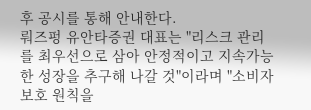후 공시를 통해 안내한다.
뤄즈펑 유안타증권 대표는 "리스크 관리를 최우선으로 삼아 안정적이고 지속가능한 성장을 추구해 나갈 것"이라며 "소비자보호 원칙을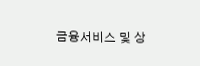금융서비스 및 상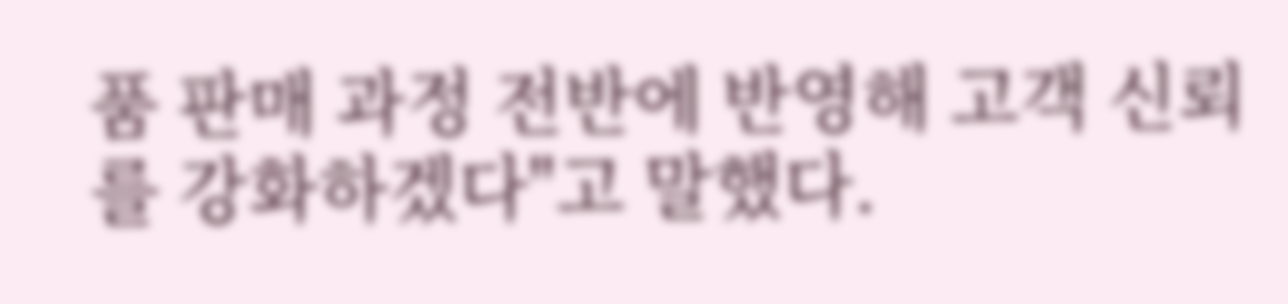품 판매 과정 전반에 반영해 고객 신뢰를 강화하겠다"고 말했다.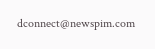dconnect@newspim.com